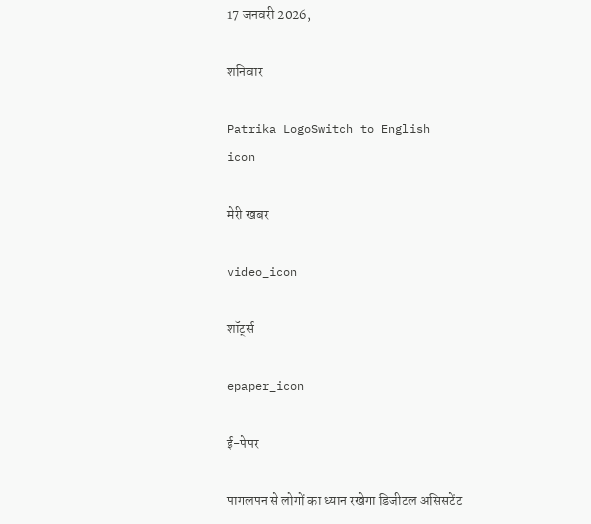17 जनवरी 2026,

शनिवार

Patrika LogoSwitch to English
icon

मेरी खबर

video_icon

शॉर्ट्स

epaper_icon

ई-पेपर

पागलपन से लोगों का ध्यान रखेगा डिजीटल असिसटेंट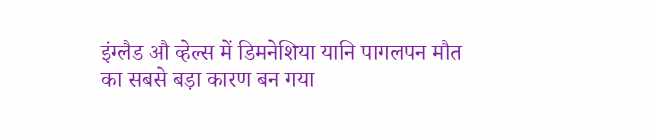इंग्लैड औ व्हेल्स में डिमनेशिया यानि पागलपन मौत का सबसे बड़ा कारण बन गया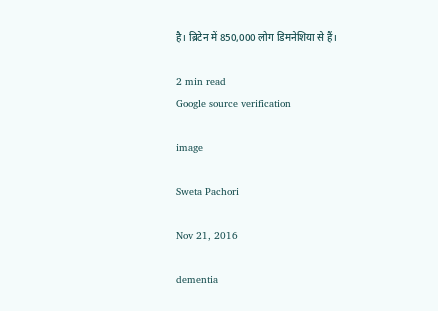है। ब्रिटेन में 850,000 लोग डिमनेशिया से हैं।

2 min read
Google source verification

image

Sweta Pachori

Nov 21, 2016

dementia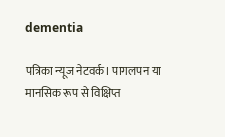dementia

पत्रिका न्यूज नेटवर्क। पागलपन या मानसिक रूप से विक्षिप्त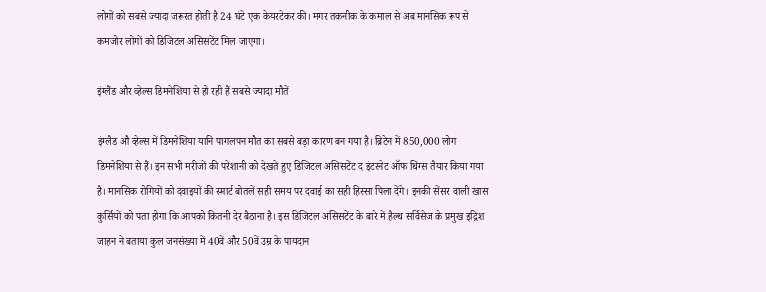लोगों को सबसे ज्यादा जरूरत होती है 24 घंटे एक केयरटेकर की। मगर तकनीक के कमाल से अब मानसिक रूप से कमजोर लोगों को डिजिटल असिसटेंट मिल जाएगा।

इंग्लैंड और व्हेल्स डिमनेशिया से हो रही हैं सबसे ज्यादा मौतें

इंग्लैड औ व्हेल्स में डिमनेशिया यानि पागलपन मौत का सबसे बड़ा कारण बन गया है। ब्रिटेन में 850,000 लोग डिमनेशिया से हैं। इन सभी मरीजों की परेशानी को देखते हुए डिजिटल असिसटेंट द इंटरनेट ऑफ थिंग्स तैयार किया गया है। मानसिक रोगियों को दवाइयों की स्मार्ट बोतलें सही समय पर दवाई का सही हिस्सा पिला देंगे। इनकी सेंसर वाली खास कुर्सियों को पता होगा कि आपको कितनी देर बैठाना है। इस डिजिटल असिसटेंट के बारे में हैल्थ सर्विसेज के प्रमुख इद्रिश जाहन ने बताया कुल जनसंख्या में 40वें और 50वें उम्र के पायदान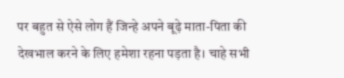पर बहुत से ऐसे लोग हैं जिन्हे अपने बूढ़े माता-पिता की देखभाल करने के लिए हमेशा रहना पड़ता है। चाहे सभी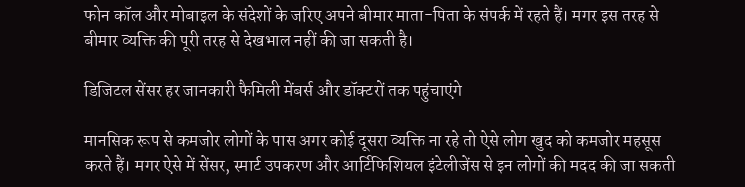फोन कॉल और मोबाइल के संदेशों के जरिए अपने बीमार माता-पिता के संपर्क में रहते हैं। मगर इस तरह से बीमार व्यक्ति की पूरी तरह से देखभाल नहीं की जा सकती है।

डिजिटल सेंसर हर जानकारी फैमिली मेंबर्स और डॉक्टरों तक पहुंचाएंगे

मानसिक रूप से कमजोर लोगों के पास अगर कोई दूसरा व्यक्ति ना रहे तो ऐसे लोग खुद को कमजोर महसूस करते हैं। मगर ऐसे में सेंसर, स्मार्ट उपकरण और आर्टिफिशियल इंटेलीजेंस से इन लोगों की मदद की जा सकती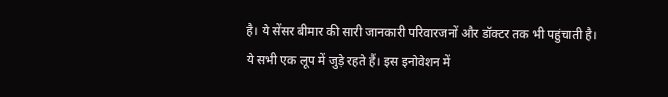है। ये सेंसर बीमार की सारी जानकारी परिवारजनों और डॉक्टर तक भी पहुंचाती है। ये सभी एक लूप में जुड़े रहते हैं। इस इनोवेशन में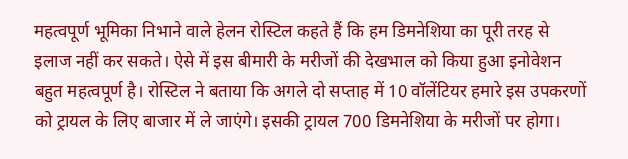महत्वपूर्ण भूमिका निभाने वाले हेलन रोस्टिल कहते हैं कि हम डिमनेशिया का पूरी तरह से इलाज नहीं कर सकते। ऐसे में इस बीमारी के मरीजों की देखभाल को किया हुआ इनोवेशन बहुत महत्वपूर्ण है। रोस्टिल ने बताया कि अगले दो सप्ताह में 10 वॉलेंटियर हमारे इस उपकरणों को ट्रायल के लिए बाजार में ले जाएंगे। इसकी ट्रायल 700 डिमनेशिया के मरीजों पर होगा।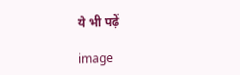ये भी पढ़ें

image